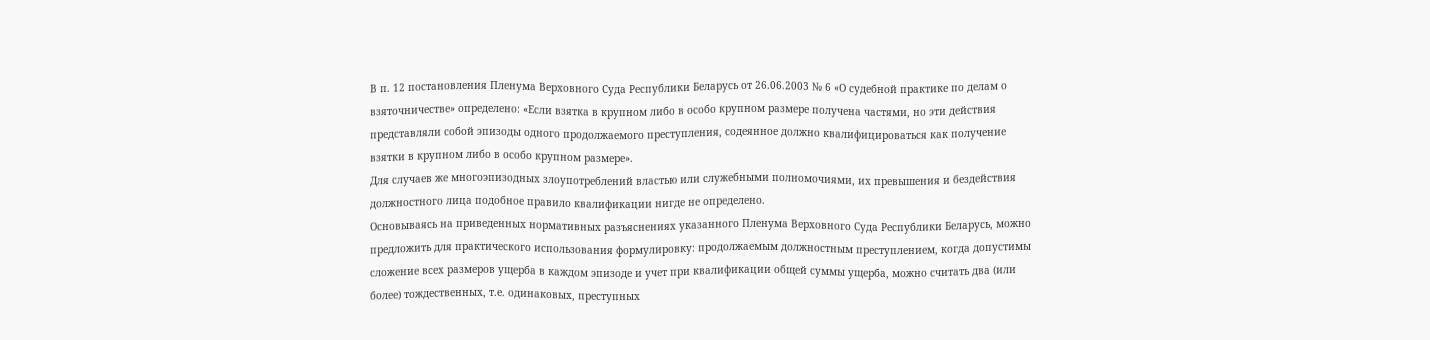В п. 12 постановления Пленума Верховного Суда Республики Беларусь от 26.06.2003 № 6 «О судебной практике по делам о взяточничестве» определено: «Если взятка в крупном либо в особо крупном размере получена частями, но эти действия представляли собой эпизоды одного продолжаемого преступления, содеянное должно квалифицироваться как получение взятки в крупном либо в особо крупном размере».
Для случаев же многоэпизодных злоупотреблений властью или служебными полномочиями, их превышения и бездействия должностного лица подобное правило квалификации нигде не определено.
Основываясь на приведенных нормативных разъяснениях указанного Пленума Верховного Суда Республики Беларусь, можно предложить для практического использования формулировку: продолжаемым должностным преступлением, когда допустимы сложение всех размеров ущерба в каждом эпизоде и учет при квалификации общей суммы ущерба, можно считать два (или более) тождественных, т.е. одинаковых, преступных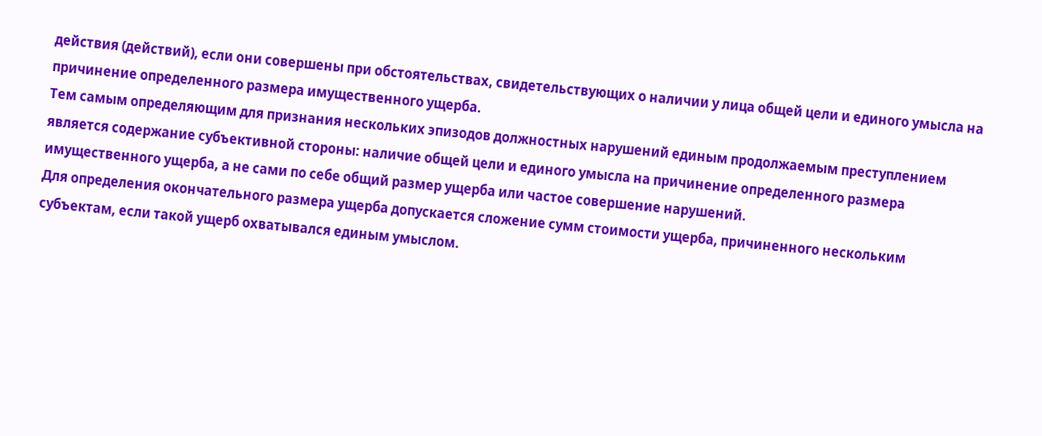действия (действий), если они совершены при обстоятельствах, свидетельствующих о наличии у лица общей цели и единого умысла на причинение определенного размера имущественного ущерба.
Тем самым определяющим для признания нескольких эпизодов должностных нарушений единым продолжаемым преступлением является содержание субъективной стороны: наличие общей цели и единого умысла на причинение определенного размера имущественного ущерба, а не сами по себе общий размер ущерба или частое совершение нарушений.
Для определения окончательного размера ущерба допускается сложение сумм стоимости ущерба, причиненного нескольким субъектам, если такой ущерб охватывался единым умыслом.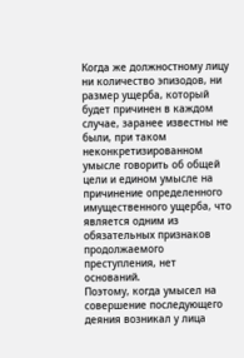Когда же должностному лицу ни количество эпизодов, ни размер ущерба, который будет причинен в каждом случае, заранее известны не были, при таком неконкретизированном умысле говорить об общей цели и едином умысле на причинение определенного имущественного ущерба, что является одним из обязательных признаков продолжаемого преступления, нет оснований.
Поэтому, когда умысел на совершение последующего деяния возникал у лица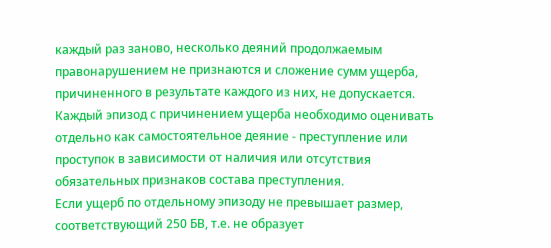каждый раз заново, несколько деяний продолжаемым правонарушением не признаются и сложение сумм ущерба, причиненного в результате каждого из них, не допускается. Каждый эпизод с причинением ущерба необходимо оценивать отдельно как самостоятельное деяние - преступление или проступок в зависимости от наличия или отсутствия обязательных признаков состава преступления.
Если ущерб по отдельному эпизоду не превышает размер, соответствующий 250 БВ, т.е. не образует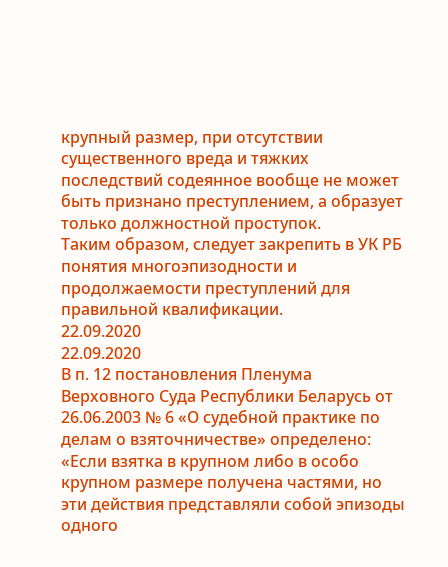крупный размер, при отсутствии существенного вреда и тяжких последствий содеянное вообще не может быть признано преступлением, а образует только должностной проступок.
Таким образом, следует закрепить в УК РБ понятия многоэпизодности и продолжаемости преступлений для правильной квалификации.
22.09.2020
22.09.2020
В п. 12 постановления Пленума Верховного Суда Республики Беларусь от 26.06.2003 № 6 «О судебной практике по делам о взяточничестве» определено: «Если взятка в крупном либо в особо крупном размере получена частями, но эти действия представляли собой эпизоды одного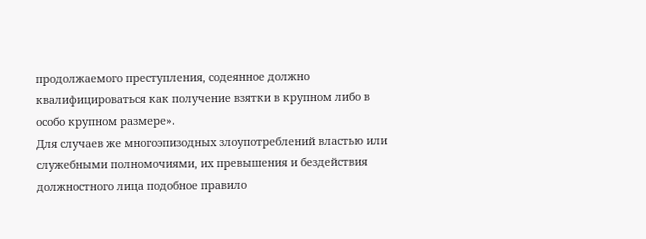продолжаемого преступления, содеянное должно квалифицироваться как получение взятки в крупном либо в особо крупном размере».
Для случаев же многоэпизодных злоупотреблений властью или служебными полномочиями, их превышения и бездействия должностного лица подобное правило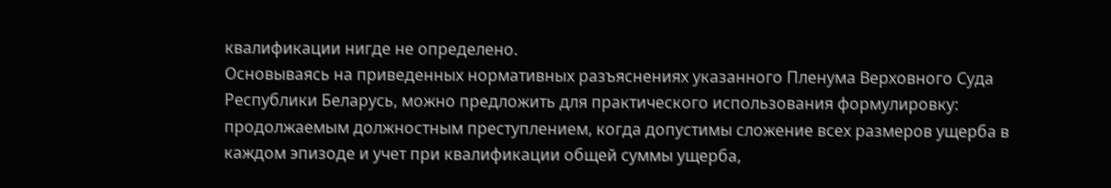квалификации нигде не определено.
Основываясь на приведенных нормативных разъяснениях указанного Пленума Верховного Суда Республики Беларусь, можно предложить для практического использования формулировку: продолжаемым должностным преступлением, когда допустимы сложение всех размеров ущерба в каждом эпизоде и учет при квалификации общей суммы ущерба,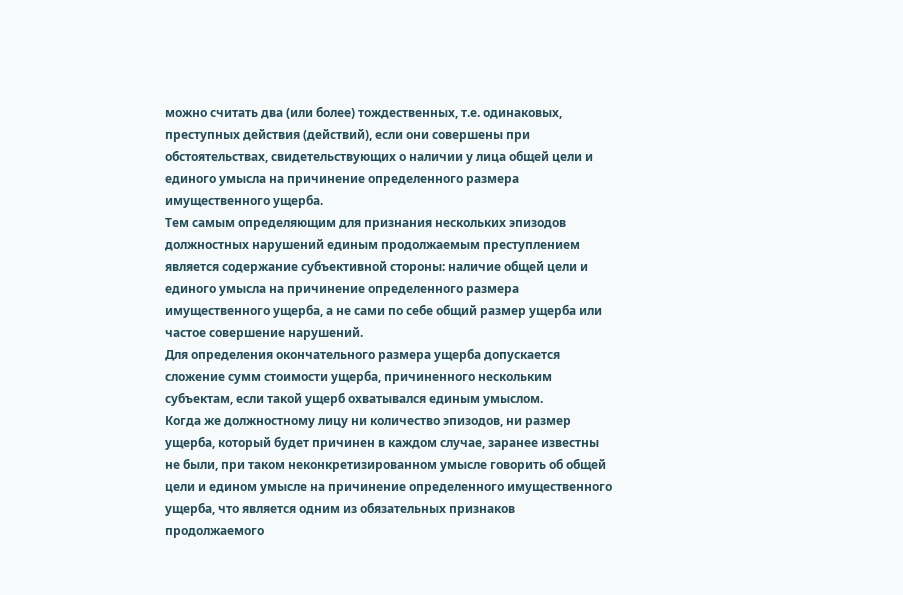можно считать два (или более) тождественных, т.е. одинаковых, преступных действия (действий), если они совершены при обстоятельствах, свидетельствующих о наличии у лица общей цели и единого умысла на причинение определенного размера имущественного ущерба.
Тем самым определяющим для признания нескольких эпизодов должностных нарушений единым продолжаемым преступлением является содержание субъективной стороны: наличие общей цели и единого умысла на причинение определенного размера имущественного ущерба, а не сами по себе общий размер ущерба или частое совершение нарушений.
Для определения окончательного размера ущерба допускается сложение сумм стоимости ущерба, причиненного нескольким субъектам, если такой ущерб охватывался единым умыслом.
Когда же должностному лицу ни количество эпизодов, ни размер ущерба, который будет причинен в каждом случае, заранее известны не были, при таком неконкретизированном умысле говорить об общей цели и едином умысле на причинение определенного имущественного ущерба, что является одним из обязательных признаков продолжаемого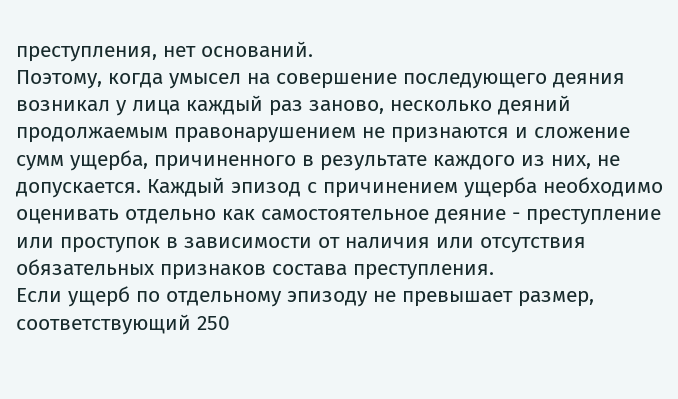преступления, нет оснований.
Поэтому, когда умысел на совершение последующего деяния возникал у лица каждый раз заново, несколько деяний продолжаемым правонарушением не признаются и сложение сумм ущерба, причиненного в результате каждого из них, не допускается. Каждый эпизод с причинением ущерба необходимо оценивать отдельно как самостоятельное деяние - преступление или проступок в зависимости от наличия или отсутствия обязательных признаков состава преступления.
Если ущерб по отдельному эпизоду не превышает размер, соответствующий 250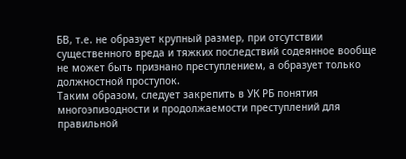БВ, т.е. не образует крупный размер, при отсутствии существенного вреда и тяжких последствий содеянное вообще не может быть признано преступлением, а образует только должностной проступок.
Таким образом, следует закрепить в УК РБ понятия многоэпизодности и продолжаемости преступлений для правильной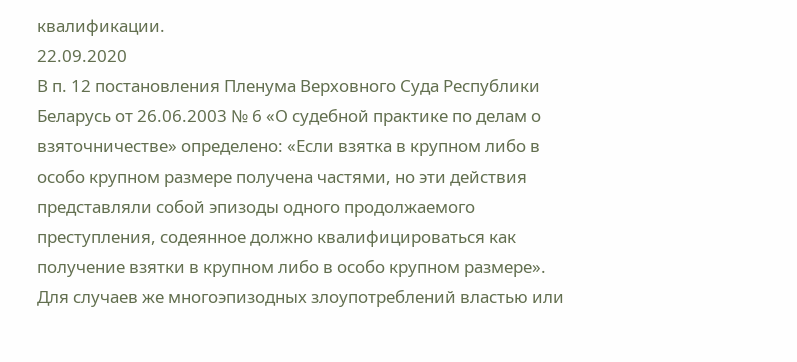квалификации.
22.09.2020
В п. 12 постановления Пленума Верховного Суда Республики Беларусь от 26.06.2003 № 6 «О судебной практике по делам о взяточничестве» определено: «Если взятка в крупном либо в особо крупном размере получена частями, но эти действия представляли собой эпизоды одного продолжаемого преступления, содеянное должно квалифицироваться как получение взятки в крупном либо в особо крупном размере».
Для случаев же многоэпизодных злоупотреблений властью или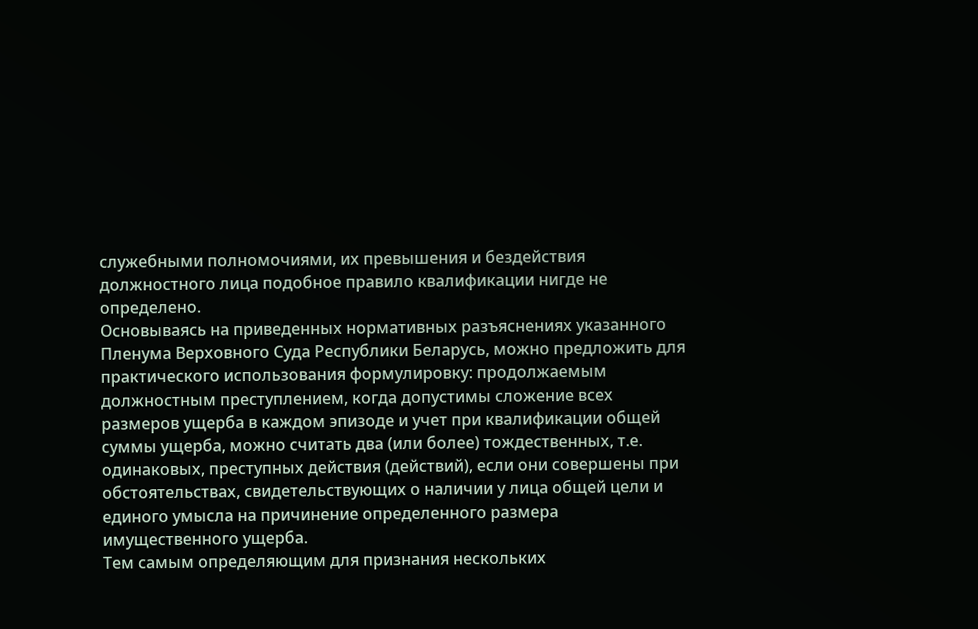служебными полномочиями, их превышения и бездействия должностного лица подобное правило квалификации нигде не определено.
Основываясь на приведенных нормативных разъяснениях указанного Пленума Верховного Суда Республики Беларусь, можно предложить для практического использования формулировку: продолжаемым должностным преступлением, когда допустимы сложение всех размеров ущерба в каждом эпизоде и учет при квалификации общей суммы ущерба, можно считать два (или более) тождественных, т.е. одинаковых, преступных действия (действий), если они совершены при обстоятельствах, свидетельствующих о наличии у лица общей цели и единого умысла на причинение определенного размера имущественного ущерба.
Тем самым определяющим для признания нескольких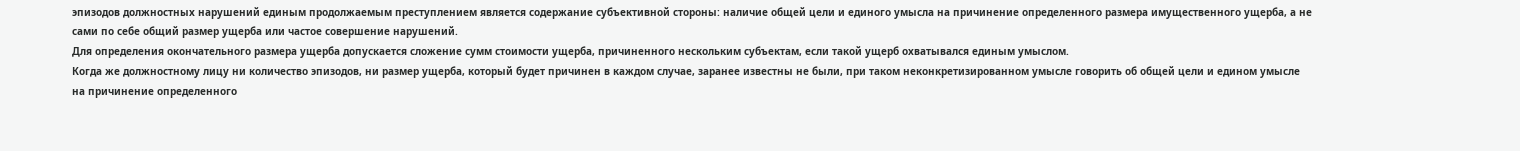эпизодов должностных нарушений единым продолжаемым преступлением является содержание субъективной стороны: наличие общей цели и единого умысла на причинение определенного размера имущественного ущерба, а не сами по себе общий размер ущерба или частое совершение нарушений.
Для определения окончательного размера ущерба допускается сложение сумм стоимости ущерба, причиненного нескольким субъектам, если такой ущерб охватывался единым умыслом.
Когда же должностному лицу ни количество эпизодов, ни размер ущерба, который будет причинен в каждом случае, заранее известны не были, при таком неконкретизированном умысле говорить об общей цели и едином умысле на причинение определенного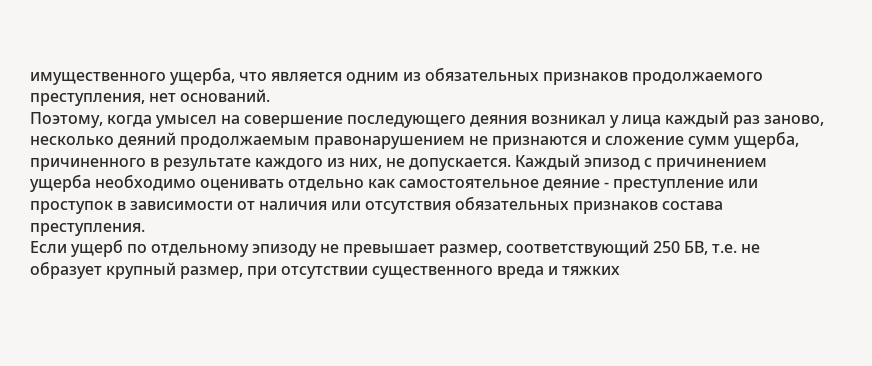имущественного ущерба, что является одним из обязательных признаков продолжаемого преступления, нет оснований.
Поэтому, когда умысел на совершение последующего деяния возникал у лица каждый раз заново, несколько деяний продолжаемым правонарушением не признаются и сложение сумм ущерба, причиненного в результате каждого из них, не допускается. Каждый эпизод с причинением ущерба необходимо оценивать отдельно как самостоятельное деяние - преступление или проступок в зависимости от наличия или отсутствия обязательных признаков состава преступления.
Если ущерб по отдельному эпизоду не превышает размер, соответствующий 250 БВ, т.е. не образует крупный размер, при отсутствии существенного вреда и тяжких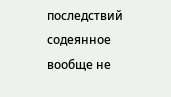последствий содеянное вообще не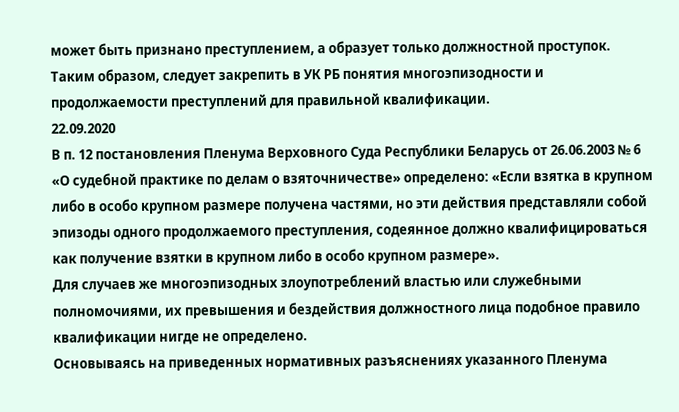может быть признано преступлением, а образует только должностной проступок.
Таким образом, следует закрепить в УК РБ понятия многоэпизодности и продолжаемости преступлений для правильной квалификации.
22.09.2020
В п. 12 постановления Пленума Верховного Суда Республики Беларусь от 26.06.2003 № 6 «О судебной практике по делам о взяточничестве» определено: «Если взятка в крупном либо в особо крупном размере получена частями, но эти действия представляли собой эпизоды одного продолжаемого преступления, содеянное должно квалифицироваться как получение взятки в крупном либо в особо крупном размере».
Для случаев же многоэпизодных злоупотреблений властью или служебными полномочиями, их превышения и бездействия должностного лица подобное правило квалификации нигде не определено.
Основываясь на приведенных нормативных разъяснениях указанного Пленума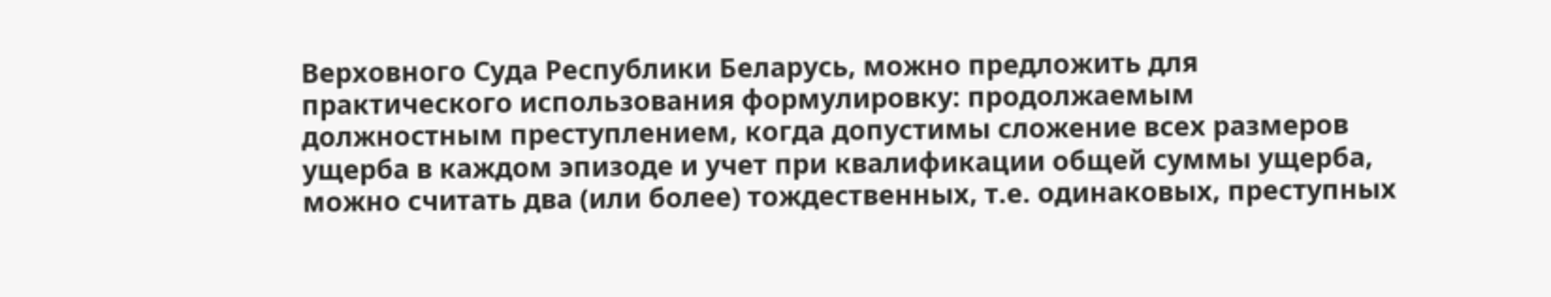Верховного Суда Республики Беларусь, можно предложить для практического использования формулировку: продолжаемым должностным преступлением, когда допустимы сложение всех размеров ущерба в каждом эпизоде и учет при квалификации общей суммы ущерба, можно считать два (или более) тождественных, т.е. одинаковых, преступных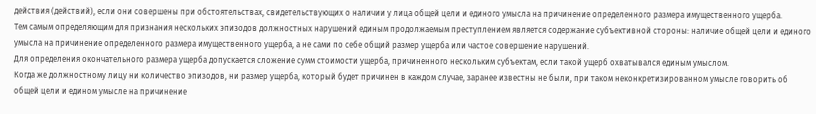действия (действий), если они совершены при обстоятельствах, свидетельствующих о наличии у лица общей цели и единого умысла на причинение определенного размера имущественного ущерба.
Тем самым определяющим для признания нескольких эпизодов должностных нарушений единым продолжаемым преступлением является содержание субъективной стороны: наличие общей цели и единого умысла на причинение определенного размера имущественного ущерба, а не сами по себе общий размер ущерба или частое совершение нарушений.
Для определения окончательного размера ущерба допускается сложение сумм стоимости ущерба, причиненного нескольким субъектам, если такой ущерб охватывался единым умыслом.
Когда же должностному лицу ни количество эпизодов, ни размер ущерба, который будет причинен в каждом случае, заранее известны не были, при таком неконкретизированном умысле говорить об общей цели и едином умысле на причинение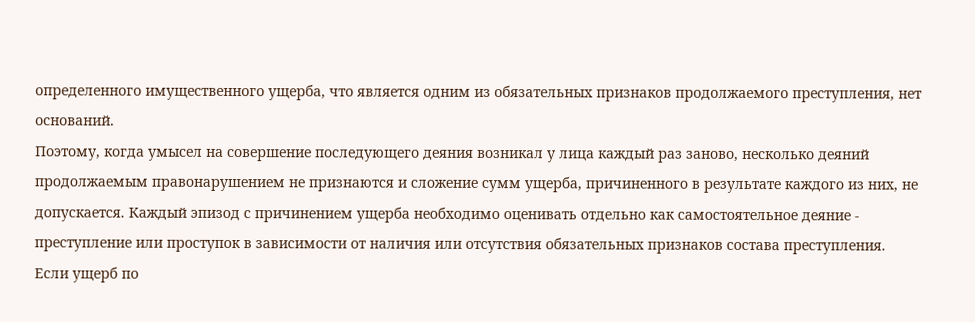определенного имущественного ущерба, что является одним из обязательных признаков продолжаемого преступления, нет оснований.
Поэтому, когда умысел на совершение последующего деяния возникал у лица каждый раз заново, несколько деяний продолжаемым правонарушением не признаются и сложение сумм ущерба, причиненного в результате каждого из них, не допускается. Каждый эпизод с причинением ущерба необходимо оценивать отдельно как самостоятельное деяние - преступление или проступок в зависимости от наличия или отсутствия обязательных признаков состава преступления.
Если ущерб по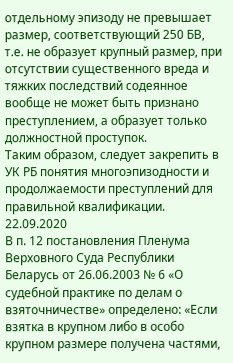отдельному эпизоду не превышает размер, соответствующий 250 БВ, т.е. не образует крупный размер, при отсутствии существенного вреда и тяжких последствий содеянное вообще не может быть признано преступлением, а образует только должностной проступок.
Таким образом, следует закрепить в УК РБ понятия многоэпизодности и продолжаемости преступлений для правильной квалификации.
22.09.2020
В п. 12 постановления Пленума Верховного Суда Республики Беларусь от 26.06.2003 № 6 «О судебной практике по делам о взяточничестве» определено: «Если взятка в крупном либо в особо крупном размере получена частями,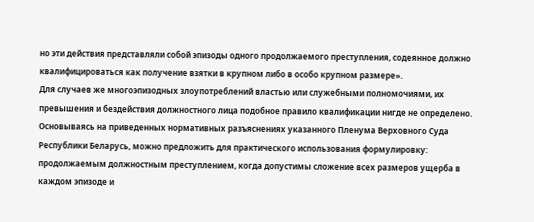но эти действия представляли собой эпизоды одного продолжаемого преступления, содеянное должно квалифицироваться как получение взятки в крупном либо в особо крупном размере».
Для случаев же многоэпизодных злоупотреблений властью или служебными полномочиями, их превышения и бездействия должностного лица подобное правило квалификации нигде не определено.
Основываясь на приведенных нормативных разъяснениях указанного Пленума Верховного Суда Республики Беларусь, можно предложить для практического использования формулировку: продолжаемым должностным преступлением, когда допустимы сложение всех размеров ущерба в каждом эпизоде и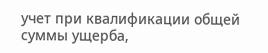учет при квалификации общей суммы ущерба,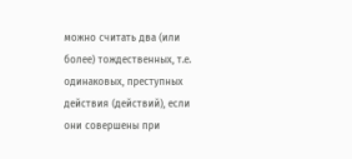можно считать два (или более) тождественных, т.е. одинаковых, преступных действия (действий), если они совершены при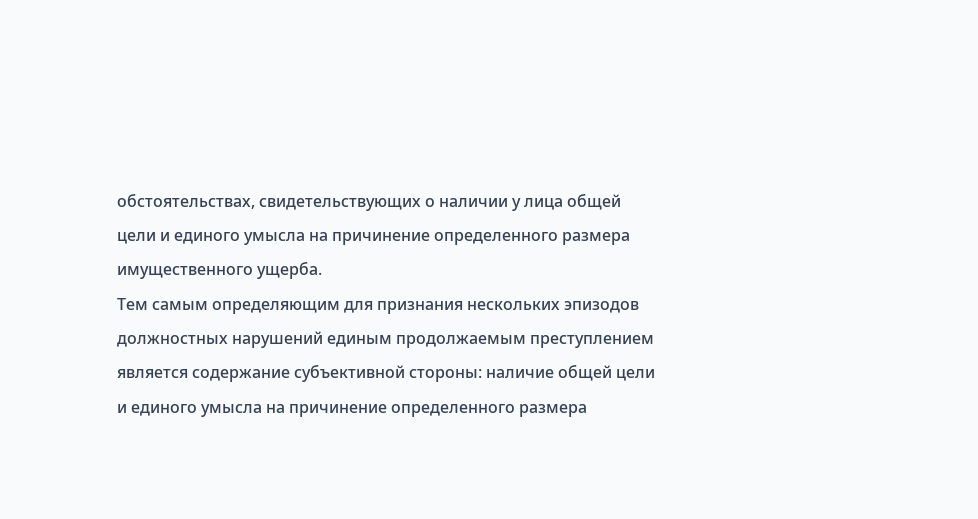обстоятельствах, свидетельствующих о наличии у лица общей цели и единого умысла на причинение определенного размера имущественного ущерба.
Тем самым определяющим для признания нескольких эпизодов должностных нарушений единым продолжаемым преступлением является содержание субъективной стороны: наличие общей цели и единого умысла на причинение определенного размера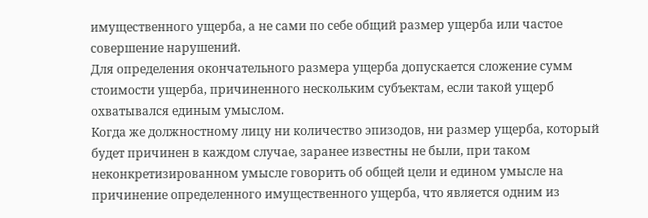имущественного ущерба, а не сами по себе общий размер ущерба или частое совершение нарушений.
Для определения окончательного размера ущерба допускается сложение сумм стоимости ущерба, причиненного нескольким субъектам, если такой ущерб охватывался единым умыслом.
Когда же должностному лицу ни количество эпизодов, ни размер ущерба, который будет причинен в каждом случае, заранее известны не были, при таком неконкретизированном умысле говорить об общей цели и едином умысле на причинение определенного имущественного ущерба, что является одним из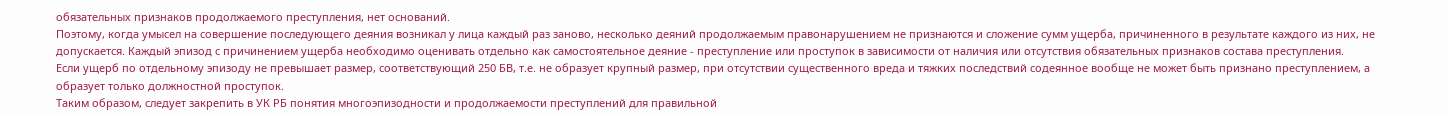обязательных признаков продолжаемого преступления, нет оснований.
Поэтому, когда умысел на совершение последующего деяния возникал у лица каждый раз заново, несколько деяний продолжаемым правонарушением не признаются и сложение сумм ущерба, причиненного в результате каждого из них, не допускается. Каждый эпизод с причинением ущерба необходимо оценивать отдельно как самостоятельное деяние - преступление или проступок в зависимости от наличия или отсутствия обязательных признаков состава преступления.
Если ущерб по отдельному эпизоду не превышает размер, соответствующий 250 БВ, т.е. не образует крупный размер, при отсутствии существенного вреда и тяжких последствий содеянное вообще не может быть признано преступлением, а образует только должностной проступок.
Таким образом, следует закрепить в УК РБ понятия многоэпизодности и продолжаемости преступлений для правильной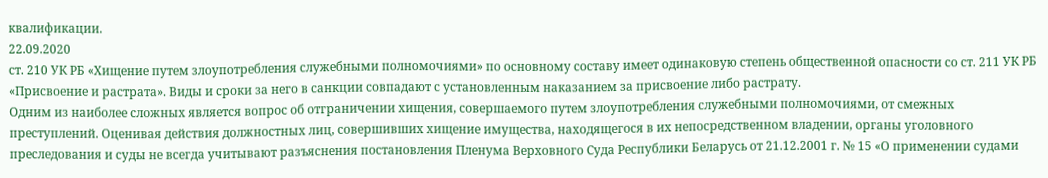квалификации.
22.09.2020
ст. 210 УК РБ «Хищение путем злоупотребления служебными полномочиями» по основному составу имеет одинаковую степень общественной опасности со ст. 211 УК РБ «Присвоение и растрата». Виды и сроки за него в санкции совпадают с установленным наказанием за присвоение либо растрату.
Одним из наиболее сложных является вопрос об отграничении хищения, совершаемого путем злоупотребления служебными полномочиями, от смежных преступлений. Оценивая действия должностных лиц, совершивших хищение имущества, находящегося в их непосредственном владении, органы уголовного преследования и суды не всегда учитывают разъяснения постановления Пленума Верховного Суда Республики Беларусь от 21.12.2001 г. № 15 «О применении судами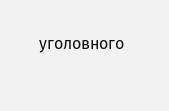уголовного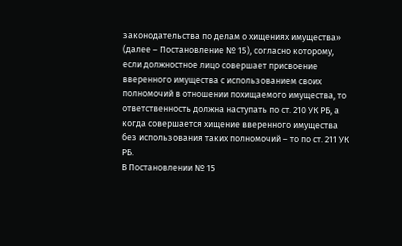законодательства по делам о хищениях имущества» (далее – Постановление № 15), согласно которому, если должностное лицо совершает присвоение вверенного имущества с использованием своих полномочий в отношении похищаемого имущества, то ответственность должна наступать по ст. 210 УК РБ, а когда совершается хищение вверенного имущества без использования таких полномочий – то по ст. 211 УК РБ.
В Постановлении № 15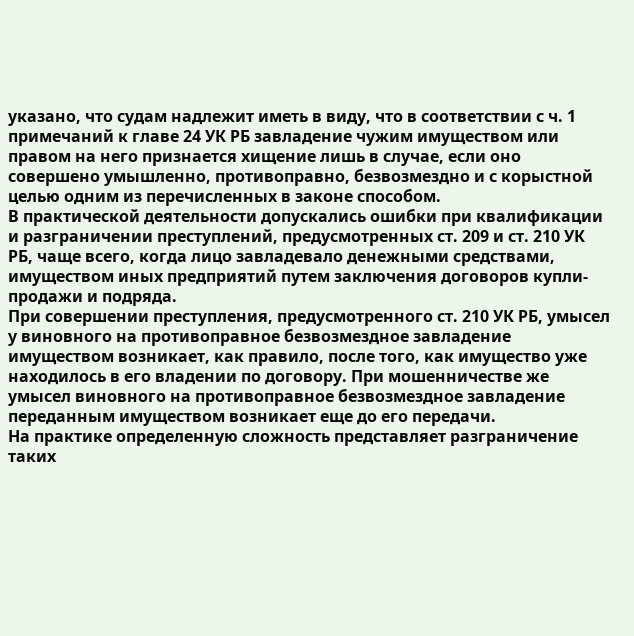указано, что судам надлежит иметь в виду, что в соответствии с ч. 1 примечаний к главе 24 УК РБ завладение чужим имуществом или правом на него признается хищение лишь в случае, если оно совершено умышленно, противоправно, безвозмездно и с корыстной целью одним из перечисленных в законе способом.
В практической деятельности допускались ошибки при квалификации и разграничении преступлений, предусмотренных ст. 209 и ст. 210 УК РБ, чаще всего, когда лицо завладевало денежными средствами, имуществом иных предприятий путем заключения договоров купли-продажи и подряда.
При совершении преступления, предусмотренного ст. 210 УК РБ, умысел у виновного на противоправное безвозмездное завладение имуществом возникает, как правило, после того, как имущество уже находилось в его владении по договору. При мошенничестве же умысел виновного на противоправное безвозмездное завладение переданным имуществом возникает еще до его передачи.
На практике определенную сложность представляет разграничение таких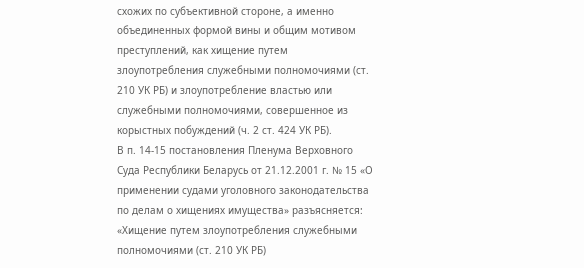схожих по субъективной стороне, а именно объединенных формой вины и общим мотивом преступлений, как хищение путем злоупотребления служебными полномочиями (ст. 210 УК РБ) и злоупотребление властью или служебными полномочиями, совершенное из корыстных побуждений (ч. 2 ст. 424 УК РБ).
В п. 14-15 постановления Пленума Верховного Суда Республики Беларусь от 21.12.2001 г. № 15 «О применении судами уголовного законодательства по делам о хищениях имущества» разъясняется: «Хищение путем злоупотребления служебными полномочиями (ст. 210 УК РБ)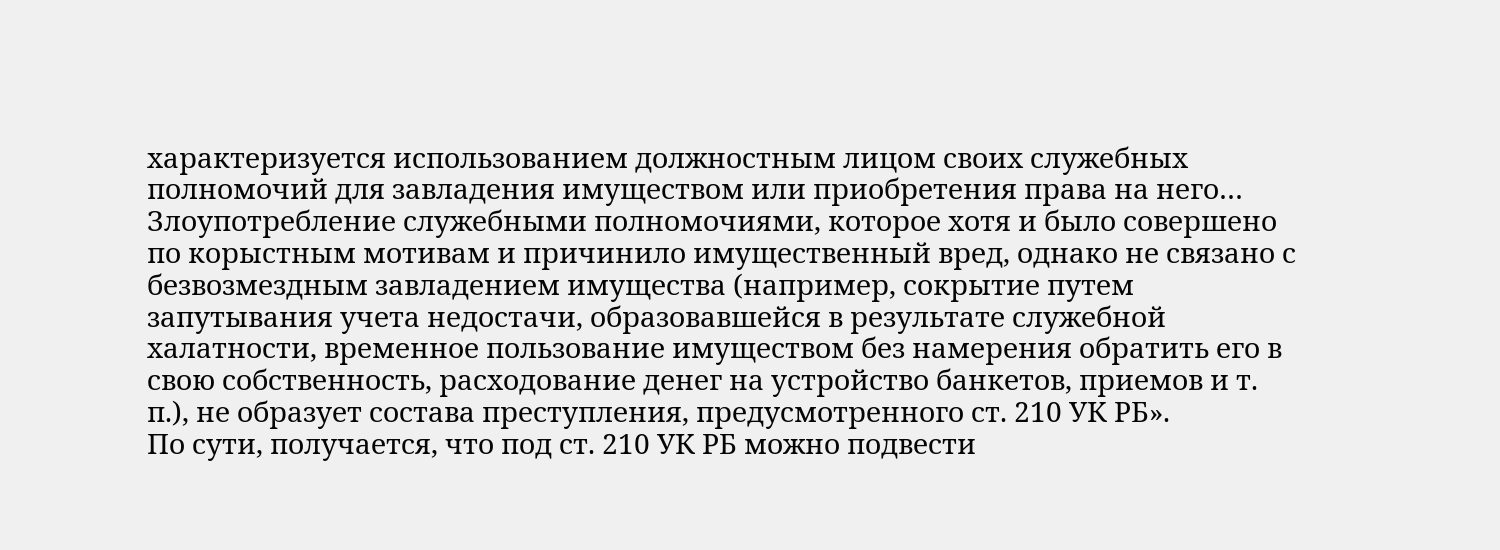характеризуется использованием должностным лицом своих служебных полномочий для завладения имуществом или приобретения права на него… Злоупотребление служебными полномочиями, которое хотя и было совершено по корыстным мотивам и причинило имущественный вред, однако не связано с безвозмездным завладением имущества (например, сокрытие путем запутывания учета недостачи, образовавшейся в результате служебной халатности, временное пользование имуществом без намерения обратить его в свою собственность, расходование денег на устройство банкетов, приемов и т. п.), не образует состава преступления, предусмотренного ст. 210 УК РБ».
По сути, получается, что под ст. 210 УК РБ можно подвести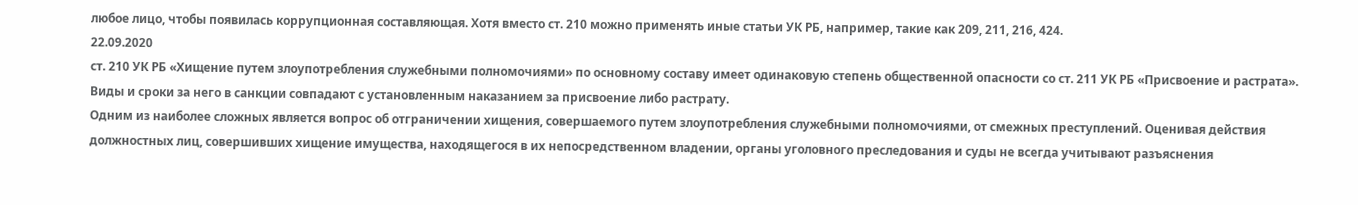любое лицо, чтобы появилась коррупционная составляющая. Хотя вместо ст. 210 можно применять иные статьи УК РБ, например, такие как 209, 211, 216, 424.
22.09.2020
ст. 210 УК РБ «Хищение путем злоупотребления служебными полномочиями» по основному составу имеет одинаковую степень общественной опасности со ст. 211 УК РБ «Присвоение и растрата». Виды и сроки за него в санкции совпадают с установленным наказанием за присвоение либо растрату.
Одним из наиболее сложных является вопрос об отграничении хищения, совершаемого путем злоупотребления служебными полномочиями, от смежных преступлений. Оценивая действия должностных лиц, совершивших хищение имущества, находящегося в их непосредственном владении, органы уголовного преследования и суды не всегда учитывают разъяснения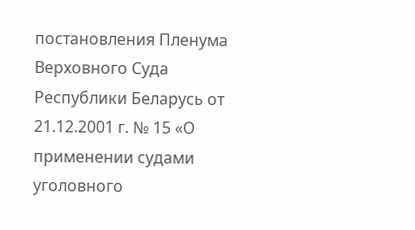постановления Пленума Верховного Суда Республики Беларусь от 21.12.2001 г. № 15 «О применении судами уголовного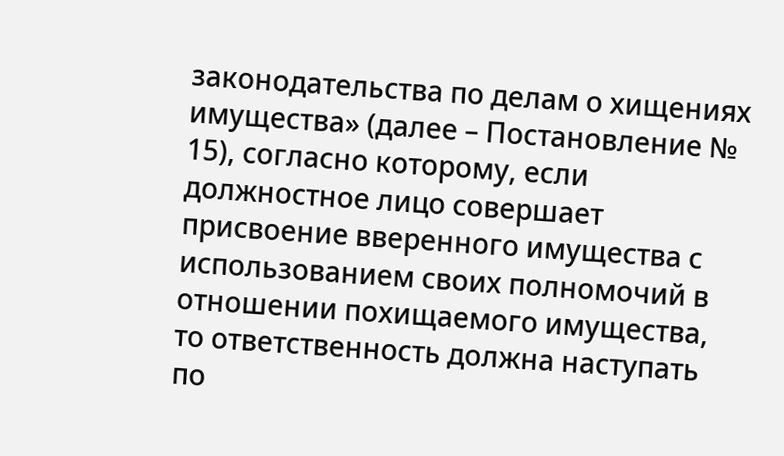законодательства по делам о хищениях имущества» (далее – Постановление № 15), согласно которому, если должностное лицо совершает присвоение вверенного имущества с использованием своих полномочий в отношении похищаемого имущества, то ответственность должна наступать по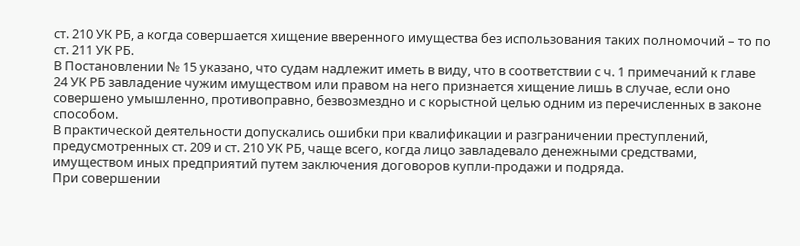ст. 210 УК РБ, а когда совершается хищение вверенного имущества без использования таких полномочий – то по ст. 211 УК РБ.
В Постановлении № 15 указано, что судам надлежит иметь в виду, что в соответствии с ч. 1 примечаний к главе 24 УК РБ завладение чужим имуществом или правом на него признается хищение лишь в случае, если оно совершено умышленно, противоправно, безвозмездно и с корыстной целью одним из перечисленных в законе способом.
В практической деятельности допускались ошибки при квалификации и разграничении преступлений, предусмотренных ст. 209 и ст. 210 УК РБ, чаще всего, когда лицо завладевало денежными средствами, имуществом иных предприятий путем заключения договоров купли-продажи и подряда.
При совершении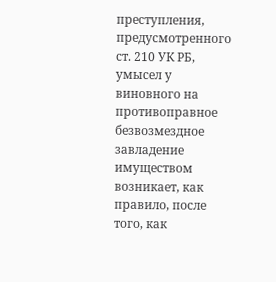преступления, предусмотренного ст. 210 УК РБ, умысел у виновного на противоправное безвозмездное завладение имуществом возникает, как правило, после того, как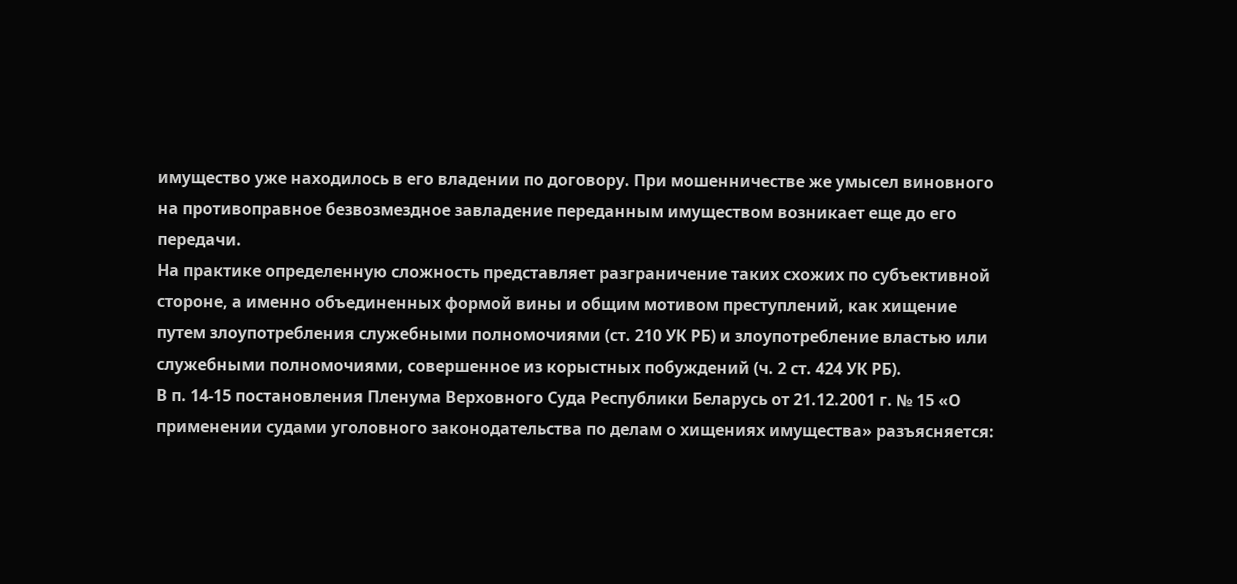имущество уже находилось в его владении по договору. При мошенничестве же умысел виновного на противоправное безвозмездное завладение переданным имуществом возникает еще до его передачи.
На практике определенную сложность представляет разграничение таких схожих по субъективной стороне, а именно объединенных формой вины и общим мотивом преступлений, как хищение путем злоупотребления служебными полномочиями (ст. 210 УК РБ) и злоупотребление властью или служебными полномочиями, совершенное из корыстных побуждений (ч. 2 ст. 424 УК РБ).
В п. 14-15 постановления Пленума Верховного Суда Республики Беларусь от 21.12.2001 г. № 15 «О применении судами уголовного законодательства по делам о хищениях имущества» разъясняется: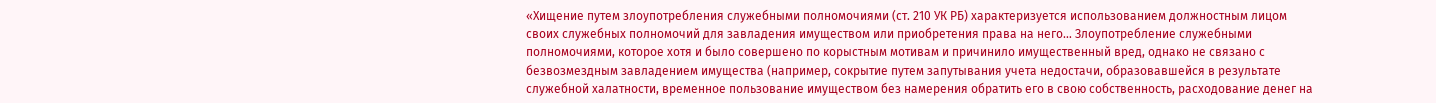«Хищение путем злоупотребления служебными полномочиями (ст. 210 УК РБ) характеризуется использованием должностным лицом своих служебных полномочий для завладения имуществом или приобретения права на него… Злоупотребление служебными полномочиями, которое хотя и было совершено по корыстным мотивам и причинило имущественный вред, однако не связано с безвозмездным завладением имущества (например, сокрытие путем запутывания учета недостачи, образовавшейся в результате служебной халатности, временное пользование имуществом без намерения обратить его в свою собственность, расходование денег на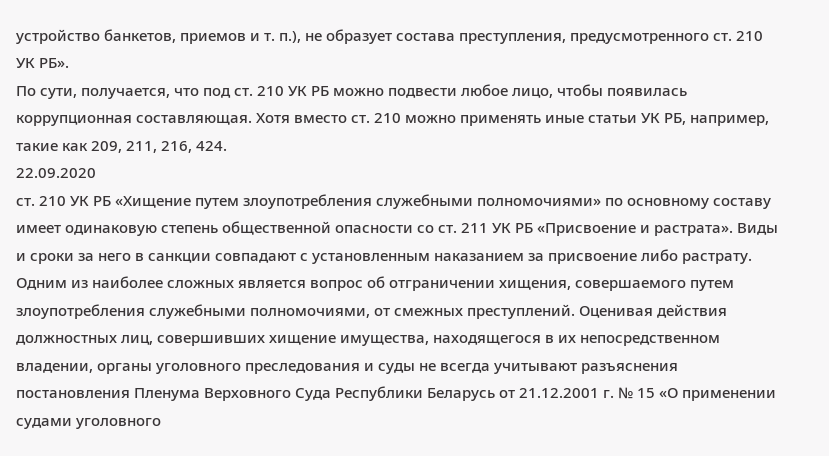устройство банкетов, приемов и т. п.), не образует состава преступления, предусмотренного ст. 210 УК РБ».
По сути, получается, что под ст. 210 УК РБ можно подвести любое лицо, чтобы появилась коррупционная составляющая. Хотя вместо ст. 210 можно применять иные статьи УК РБ, например, такие как 209, 211, 216, 424.
22.09.2020
ст. 210 УК РБ «Хищение путем злоупотребления служебными полномочиями» по основному составу имеет одинаковую степень общественной опасности со ст. 211 УК РБ «Присвоение и растрата». Виды и сроки за него в санкции совпадают с установленным наказанием за присвоение либо растрату.
Одним из наиболее сложных является вопрос об отграничении хищения, совершаемого путем злоупотребления служебными полномочиями, от смежных преступлений. Оценивая действия должностных лиц, совершивших хищение имущества, находящегося в их непосредственном владении, органы уголовного преследования и суды не всегда учитывают разъяснения постановления Пленума Верховного Суда Республики Беларусь от 21.12.2001 г. № 15 «О применении судами уголовного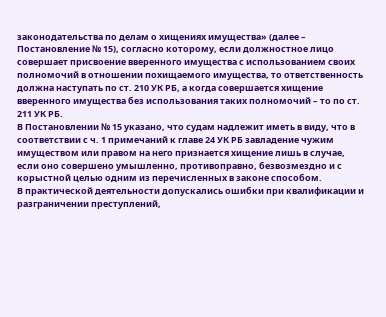законодательства по делам о хищениях имущества» (далее – Постановление № 15), согласно которому, если должностное лицо совершает присвоение вверенного имущества с использованием своих полномочий в отношении похищаемого имущества, то ответственность должна наступать по ст. 210 УК РБ, а когда совершается хищение вверенного имущества без использования таких полномочий – то по ст. 211 УК РБ.
В Постановлении № 15 указано, что судам надлежит иметь в виду, что в соответствии с ч. 1 примечаний к главе 24 УК РБ завладение чужим имуществом или правом на него признается хищение лишь в случае, если оно совершено умышленно, противоправно, безвозмездно и с корыстной целью одним из перечисленных в законе способом.
В практической деятельности допускались ошибки при квалификации и разграничении преступлений,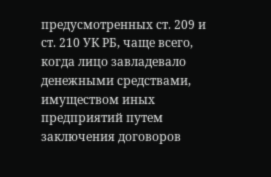предусмотренных ст. 209 и ст. 210 УК РБ, чаще всего, когда лицо завладевало денежными средствами, имуществом иных предприятий путем заключения договоров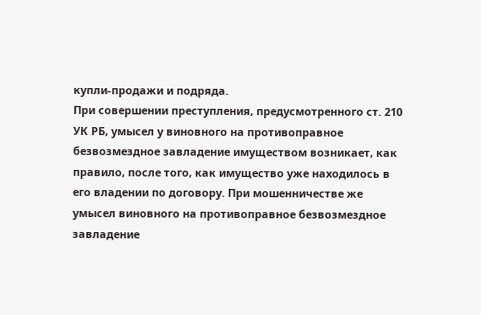купли-продажи и подряда.
При совершении преступления, предусмотренного ст. 210 УК РБ, умысел у виновного на противоправное безвозмездное завладение имуществом возникает, как правило, после того, как имущество уже находилось в его владении по договору. При мошенничестве же умысел виновного на противоправное безвозмездное завладение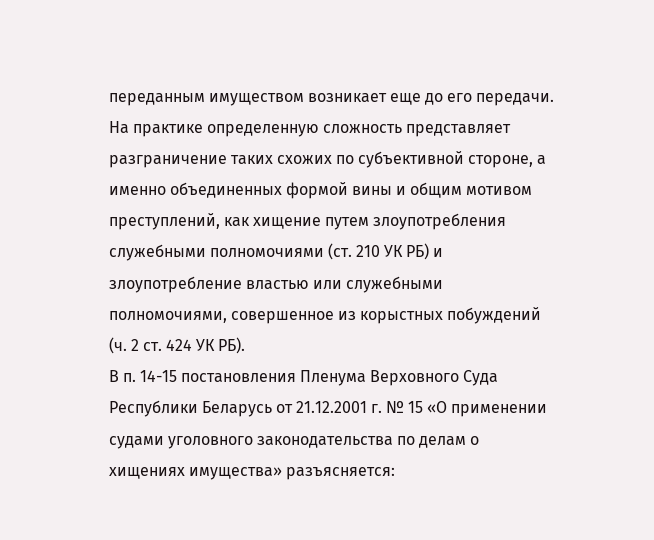переданным имуществом возникает еще до его передачи.
На практике определенную сложность представляет разграничение таких схожих по субъективной стороне, а именно объединенных формой вины и общим мотивом преступлений, как хищение путем злоупотребления служебными полномочиями (ст. 210 УК РБ) и злоупотребление властью или служебными полномочиями, совершенное из корыстных побуждений (ч. 2 ст. 424 УК РБ).
В п. 14-15 постановления Пленума Верховного Суда Республики Беларусь от 21.12.2001 г. № 15 «О применении судами уголовного законодательства по делам о хищениях имущества» разъясняется: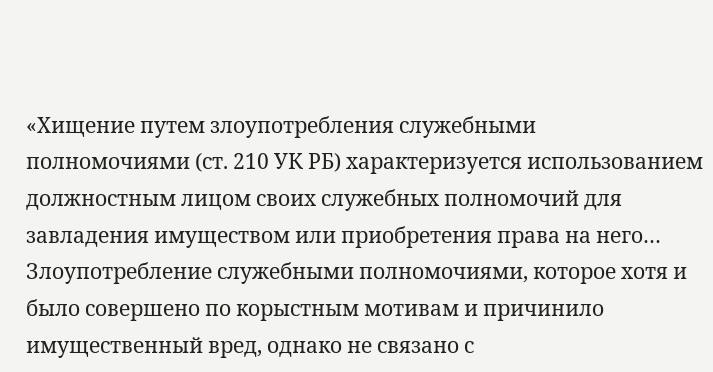«Хищение путем злоупотребления служебными полномочиями (ст. 210 УК РБ) характеризуется использованием должностным лицом своих служебных полномочий для завладения имуществом или приобретения права на него… Злоупотребление служебными полномочиями, которое хотя и было совершено по корыстным мотивам и причинило имущественный вред, однако не связано с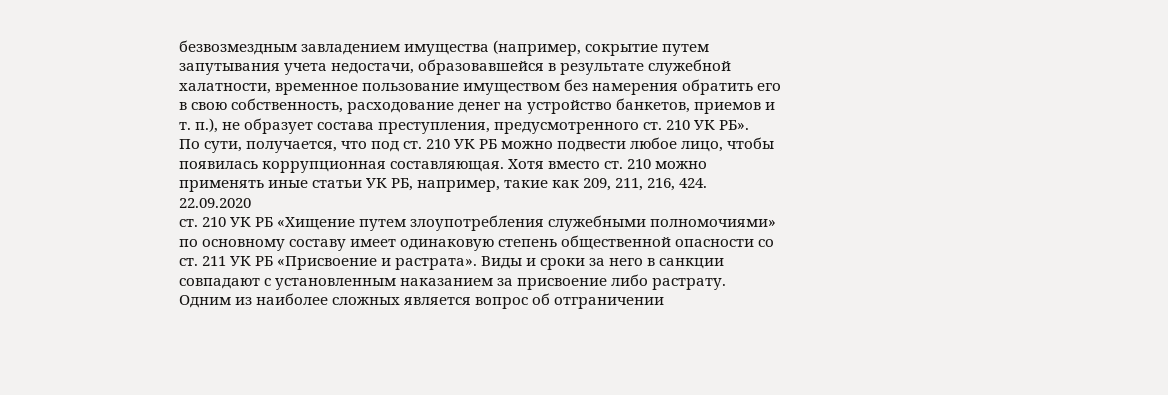безвозмездным завладением имущества (например, сокрытие путем запутывания учета недостачи, образовавшейся в результате служебной халатности, временное пользование имуществом без намерения обратить его в свою собственность, расходование денег на устройство банкетов, приемов и т. п.), не образует состава преступления, предусмотренного ст. 210 УК РБ».
По сути, получается, что под ст. 210 УК РБ можно подвести любое лицо, чтобы появилась коррупционная составляющая. Хотя вместо ст. 210 можно применять иные статьи УК РБ, например, такие как 209, 211, 216, 424.
22.09.2020
ст. 210 УК РБ «Хищение путем злоупотребления служебными полномочиями» по основному составу имеет одинаковую степень общественной опасности со ст. 211 УК РБ «Присвоение и растрата». Виды и сроки за него в санкции совпадают с установленным наказанием за присвоение либо растрату.
Одним из наиболее сложных является вопрос об отграничении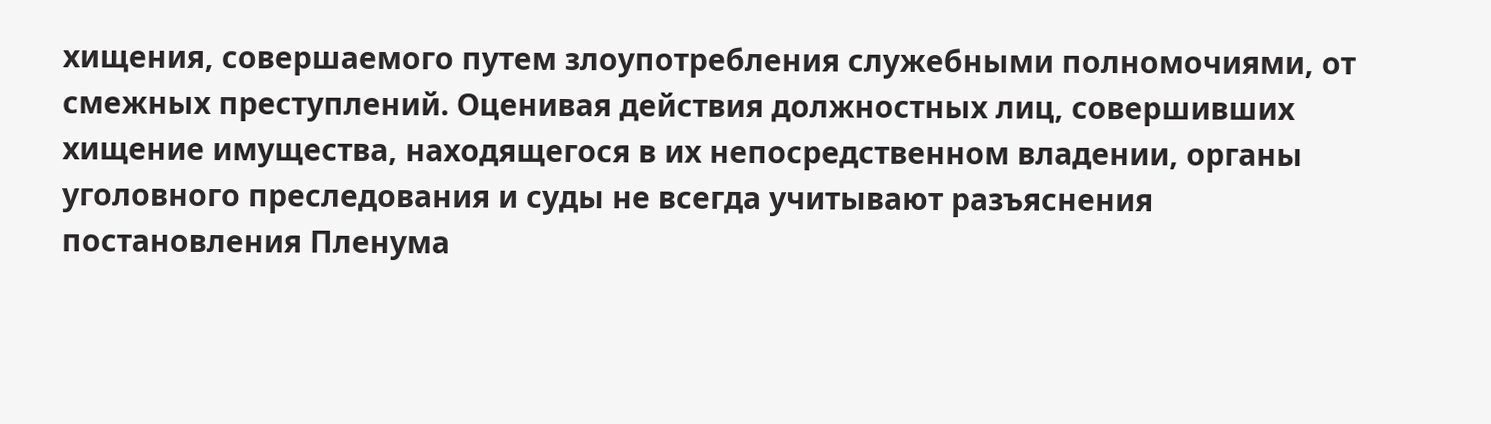хищения, совершаемого путем злоупотребления служебными полномочиями, от смежных преступлений. Оценивая действия должностных лиц, совершивших хищение имущества, находящегося в их непосредственном владении, органы уголовного преследования и суды не всегда учитывают разъяснения постановления Пленума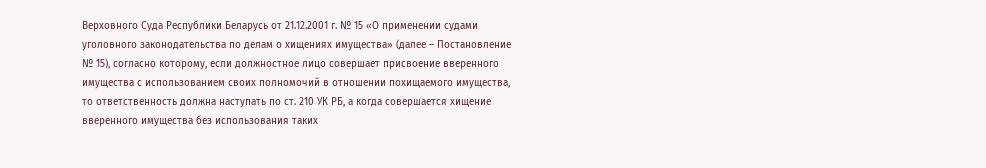Верховного Суда Республики Беларусь от 21.12.2001 г. № 15 «О применении судами уголовного законодательства по делам о хищениях имущества» (далее – Постановление № 15), согласно которому, если должностное лицо совершает присвоение вверенного имущества с использованием своих полномочий в отношении похищаемого имущества, то ответственность должна наступать по ст. 210 УК РБ, а когда совершается хищение вверенного имущества без использования таких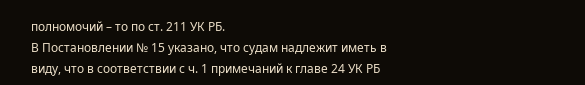полномочий – то по ст. 211 УК РБ.
В Постановлении № 15 указано, что судам надлежит иметь в виду, что в соответствии с ч. 1 примечаний к главе 24 УК РБ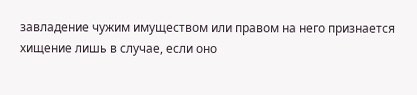завладение чужим имуществом или правом на него признается хищение лишь в случае, если оно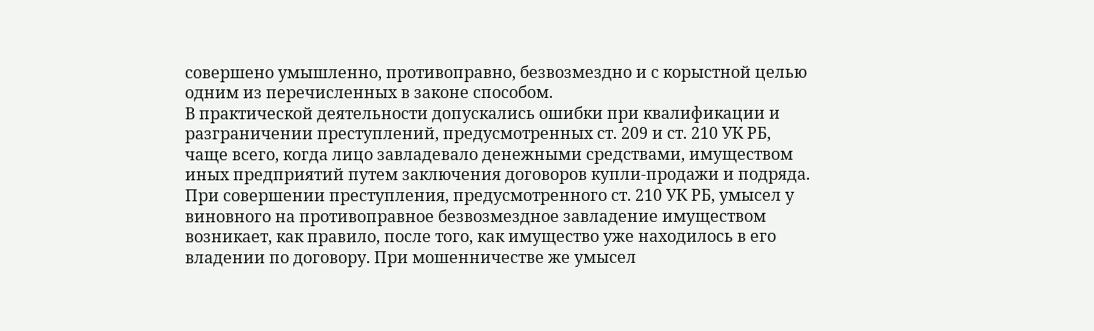совершено умышленно, противоправно, безвозмездно и с корыстной целью одним из перечисленных в законе способом.
В практической деятельности допускались ошибки при квалификации и разграничении преступлений, предусмотренных ст. 209 и ст. 210 УК РБ, чаще всего, когда лицо завладевало денежными средствами, имуществом иных предприятий путем заключения договоров купли-продажи и подряда.
При совершении преступления, предусмотренного ст. 210 УК РБ, умысел у виновного на противоправное безвозмездное завладение имуществом возникает, как правило, после того, как имущество уже находилось в его владении по договору. При мошенничестве же умысел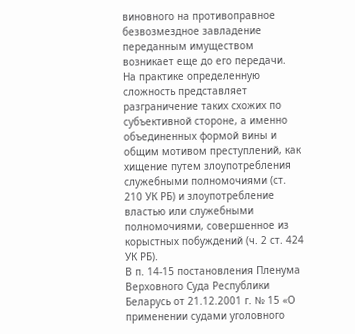виновного на противоправное безвозмездное завладение переданным имуществом возникает еще до его передачи.
На практике определенную сложность представляет разграничение таких схожих по субъективной стороне, а именно объединенных формой вины и общим мотивом преступлений, как хищение путем злоупотребления служебными полномочиями (ст. 210 УК РБ) и злоупотребление властью или служебными полномочиями, совершенное из корыстных побуждений (ч. 2 ст. 424 УК РБ).
В п. 14-15 постановления Пленума Верховного Суда Республики Беларусь от 21.12.2001 г. № 15 «О применении судами уголовного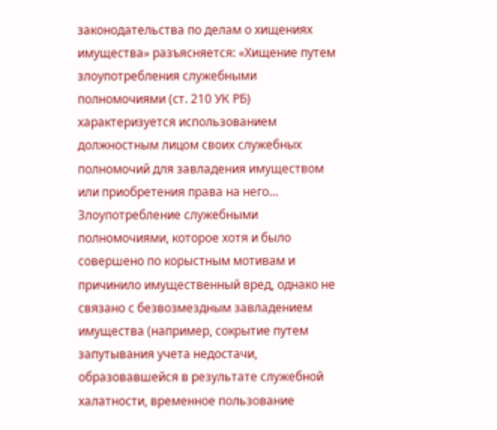законодательства по делам о хищениях имущества» разъясняется: «Хищение путем злоупотребления служебными полномочиями (ст. 210 УК РБ) характеризуется использованием должностным лицом своих служебных полномочий для завладения имуществом или приобретения права на него… Злоупотребление служебными полномочиями, которое хотя и было совершено по корыстным мотивам и причинило имущественный вред, однако не связано с безвозмездным завладением имущества (например, сокрытие путем запутывания учета недостачи, образовавшейся в результате служебной халатности, временное пользование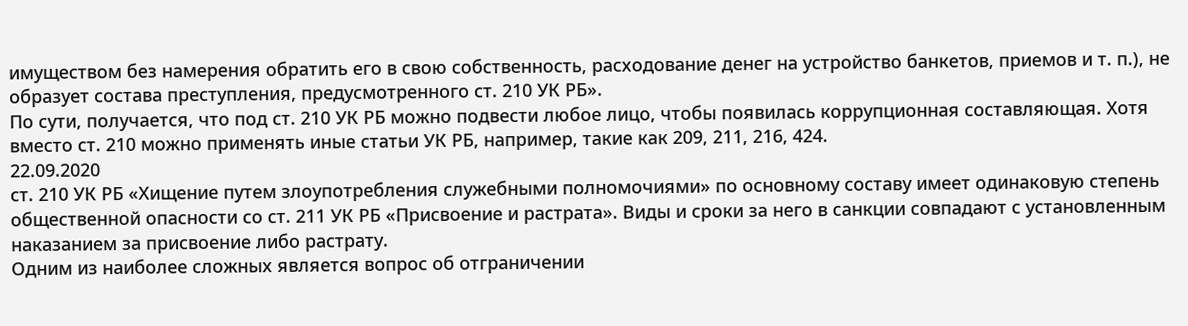имуществом без намерения обратить его в свою собственность, расходование денег на устройство банкетов, приемов и т. п.), не образует состава преступления, предусмотренного ст. 210 УК РБ».
По сути, получается, что под ст. 210 УК РБ можно подвести любое лицо, чтобы появилась коррупционная составляющая. Хотя вместо ст. 210 можно применять иные статьи УК РБ, например, такие как 209, 211, 216, 424.
22.09.2020
ст. 210 УК РБ «Хищение путем злоупотребления служебными полномочиями» по основному составу имеет одинаковую степень общественной опасности со ст. 211 УК РБ «Присвоение и растрата». Виды и сроки за него в санкции совпадают с установленным наказанием за присвоение либо растрату.
Одним из наиболее сложных является вопрос об отграничении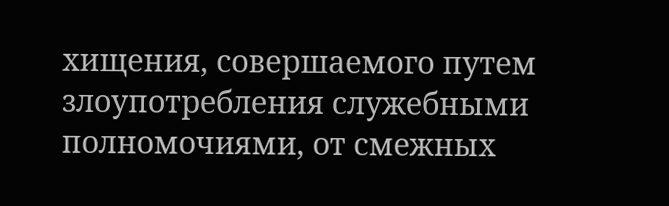хищения, совершаемого путем злоупотребления служебными полномочиями, от смежных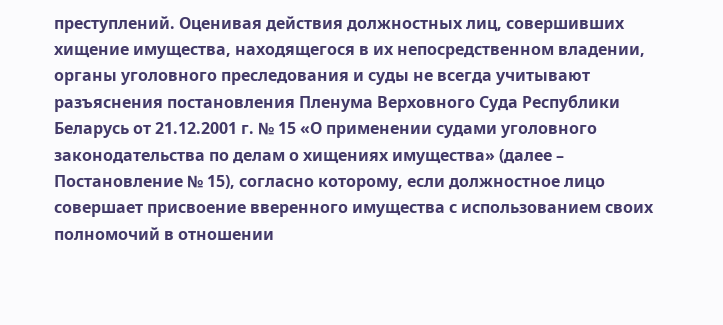преступлений. Оценивая действия должностных лиц, совершивших хищение имущества, находящегося в их непосредственном владении, органы уголовного преследования и суды не всегда учитывают разъяснения постановления Пленума Верховного Суда Республики Беларусь от 21.12.2001 г. № 15 «О применении судами уголовного законодательства по делам о хищениях имущества» (далее – Постановление № 15), согласно которому, если должностное лицо совершает присвоение вверенного имущества с использованием своих полномочий в отношении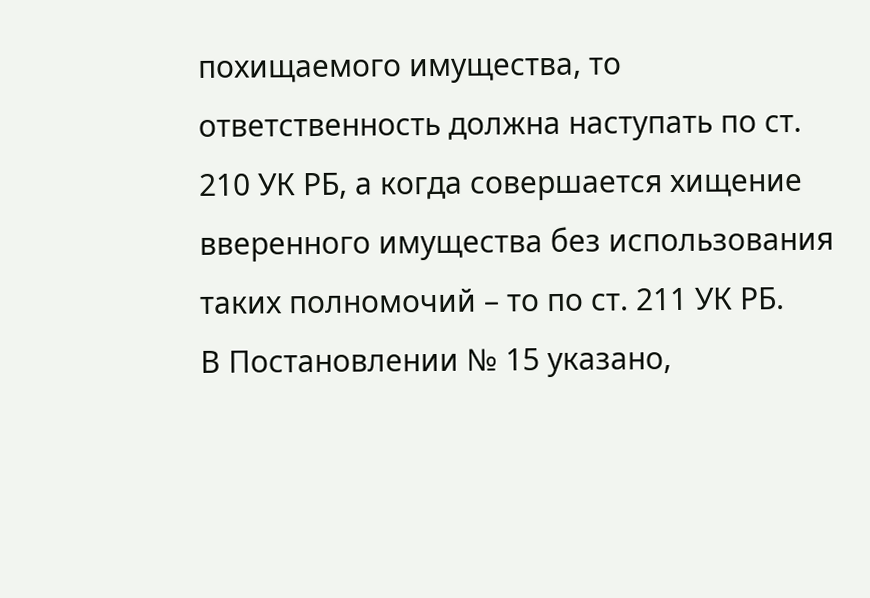похищаемого имущества, то ответственность должна наступать по ст. 210 УК РБ, а когда совершается хищение вверенного имущества без использования таких полномочий – то по ст. 211 УК РБ.
В Постановлении № 15 указано,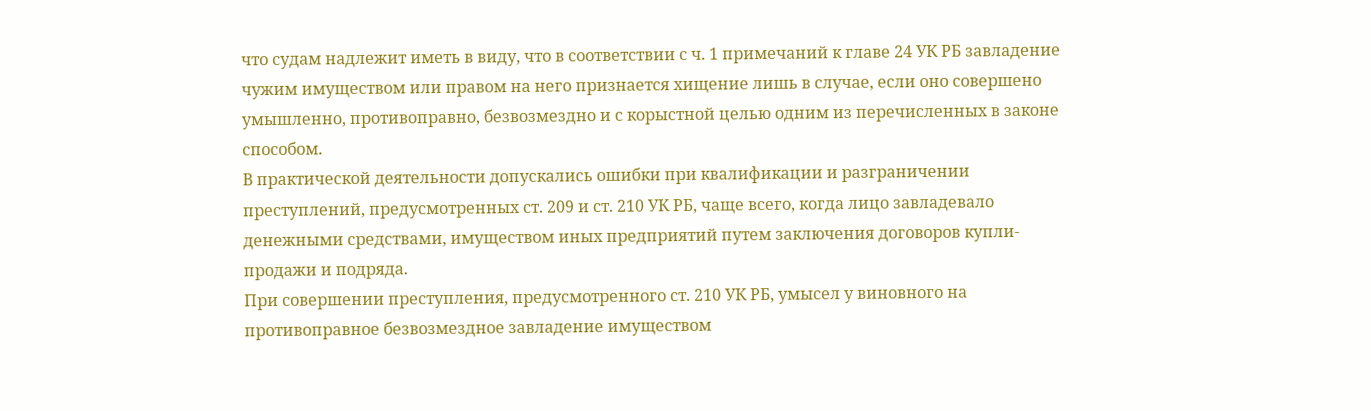что судам надлежит иметь в виду, что в соответствии с ч. 1 примечаний к главе 24 УК РБ завладение чужим имуществом или правом на него признается хищение лишь в случае, если оно совершено умышленно, противоправно, безвозмездно и с корыстной целью одним из перечисленных в законе способом.
В практической деятельности допускались ошибки при квалификации и разграничении преступлений, предусмотренных ст. 209 и ст. 210 УК РБ, чаще всего, когда лицо завладевало денежными средствами, имуществом иных предприятий путем заключения договоров купли-продажи и подряда.
При совершении преступления, предусмотренного ст. 210 УК РБ, умысел у виновного на противоправное безвозмездное завладение имуществом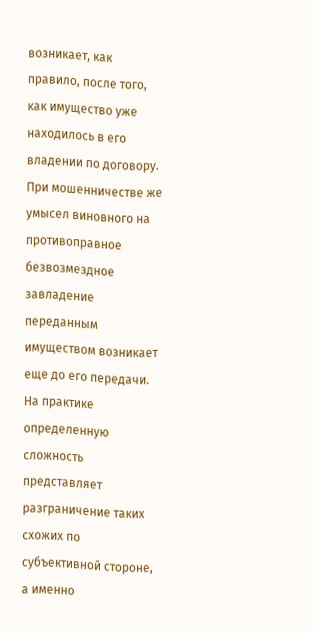возникает, как правило, после того, как имущество уже находилось в его владении по договору. При мошенничестве же умысел виновного на противоправное безвозмездное завладение переданным имуществом возникает еще до его передачи.
На практике определенную сложность представляет разграничение таких схожих по субъективной стороне, а именно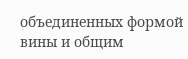объединенных формой вины и общим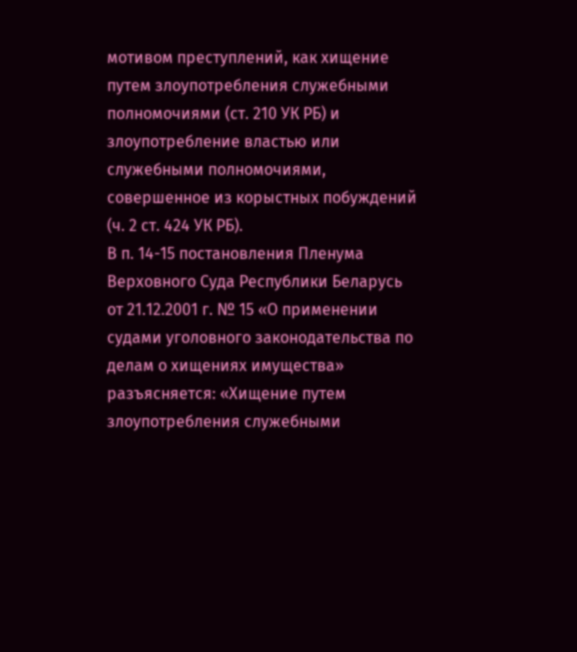мотивом преступлений, как хищение путем злоупотребления служебными полномочиями (ст. 210 УК РБ) и злоупотребление властью или служебными полномочиями, совершенное из корыстных побуждений (ч. 2 ст. 424 УК РБ).
В п. 14-15 постановления Пленума Верховного Суда Республики Беларусь от 21.12.2001 г. № 15 «О применении судами уголовного законодательства по делам о хищениях имущества» разъясняется: «Хищение путем злоупотребления служебными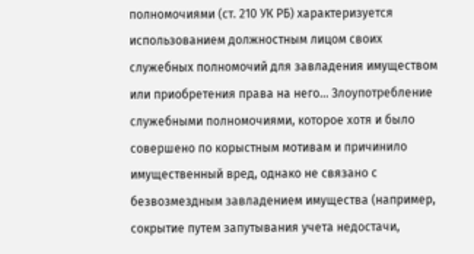полномочиями (ст. 210 УК РБ) характеризуется использованием должностным лицом своих служебных полномочий для завладения имуществом или приобретения права на него… Злоупотребление служебными полномочиями, которое хотя и было совершено по корыстным мотивам и причинило имущественный вред, однако не связано с безвозмездным завладением имущества (например, сокрытие путем запутывания учета недостачи,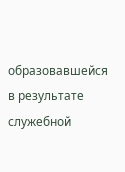образовавшейся в результате служебной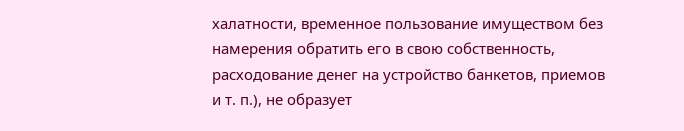халатности, временное пользование имуществом без намерения обратить его в свою собственность, расходование денег на устройство банкетов, приемов и т. п.), не образует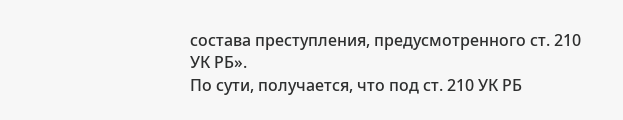состава преступления, предусмотренного ст. 210 УК РБ».
По сути, получается, что под ст. 210 УК РБ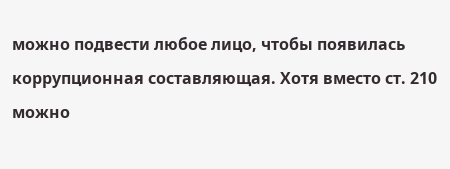можно подвести любое лицо, чтобы появилась коррупционная составляющая. Хотя вместо ст. 210 можно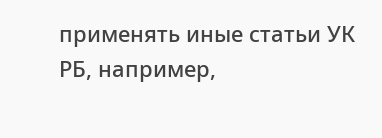применять иные статьи УК РБ, например,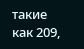такие как 209,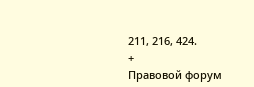211, 216, 424.
+
Правовой форум